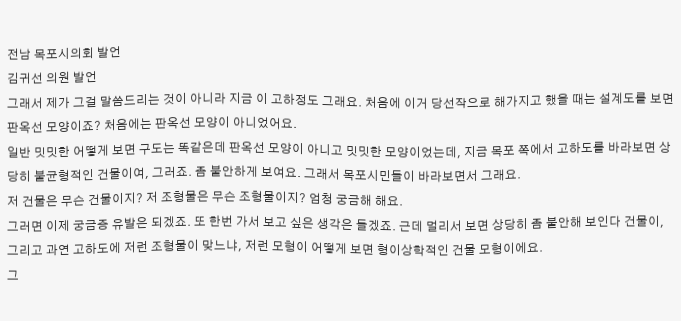전남 목포시의회 발언
김귀선 의원 발언
그래서 제가 그걸 말씀드리는 것이 아니라 지금 이 고하정도 그래요. 처음에 이거 당선작으로 해가지고 했을 때는 설계도를 보면 판옥선 모양이죠? 처음에는 판옥선 모양이 아니었어요.
일반 밋밋한 어떻게 보면 구도는 똑같은데 판옥선 모양이 아니고 밋밋한 모양이었는데, 지금 목포 쪽에서 고하도를 바라보면 상당히 불균형적인 건물이여, 그러죠. 좀 불안하게 보여요. 그래서 목포시민들이 바라보면서 그래요.
저 건물은 무슨 건물이지? 저 조형물은 무슨 조형물이지? 엄청 궁금해 해요.
그러면 이제 궁금증 유발은 되겠죠. 또 한번 가서 보고 싶은 생각은 들겠죠. 근데 멀리서 보면 상당히 좀 불안해 보인다 건물이, 그리고 과연 고하도에 저런 조형물이 맞느냐, 저런 모형이 어떻게 보면 형이상학적인 건물 모형이에요.
그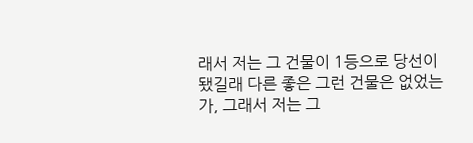래서 저는 그 건물이 1등으로 당선이 됐길래 다른 좋은 그런 건물은 없었는가, 그래서 저는 그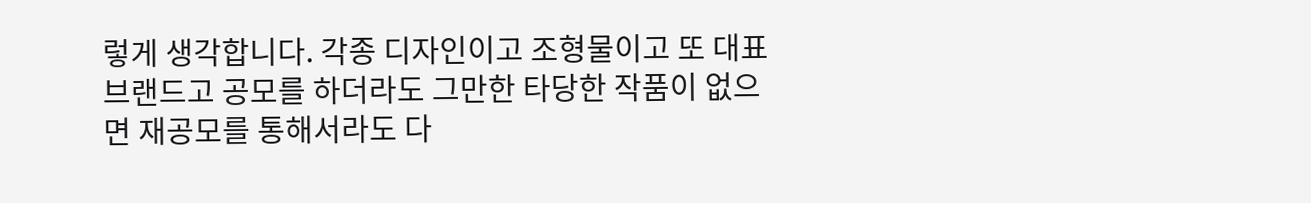렇게 생각합니다. 각종 디자인이고 조형물이고 또 대표 브랜드고 공모를 하더라도 그만한 타당한 작품이 없으면 재공모를 통해서라도 다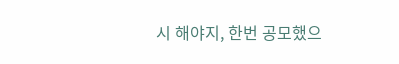시 해야지, 한번 공모했으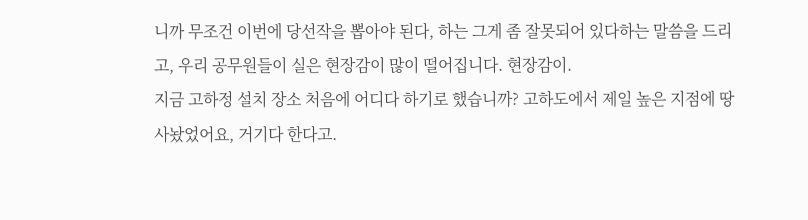니까 무조건 이번에 당선작을 뽑아야 된다, 하는 그게 좀 잘못되어 있다하는 말씀을 드리고, 우리 공무원들이 실은 현장감이 많이 떨어집니다. 현장감이.
지금 고하정 설치 장소 처음에 어디다 하기로 했습니까? 고하도에서 제일 높은 지점에 땅 사놨었어요, 거기다 한다고.